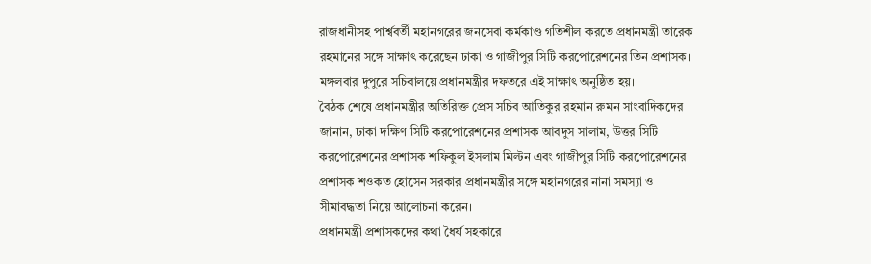রাজধানীসহ পার্শ্ববর্তী মহানগরের জনসেবা কর্মকাণ্ড গতিশীল করতে প্রধানমন্ত্রী তারেক রহমানের সঙ্গে সাক্ষাৎ করেছেন ঢাকা ও গাজীপুর সিটি করপোরেশনের তিন প্রশাসক। মঙ্গলবার দুপুরে সচিবালয়ে প্রধানমন্ত্রীর দফতরে এই সাক্ষাৎ অনুষ্ঠিত হয়।
বৈঠক শেষে প্রধানমন্ত্রীর অতিরিক্ত প্রেস সচিব আতিকুর রহমান রুমন সাংবাদিকদের জানান, ঢাকা দক্ষিণ সিটি করপোরেশনের প্রশাসক আবদুস সালাম, উত্তর সিটি করপোরেশনের প্রশাসক শফিকুল ইসলাম মিল্টন এবং গাজীপুর সিটি করপোরেশনের প্রশাসক শওকত হোসেন সরকার প্রধানমন্ত্রীর সঙ্গে মহানগরের নানা সমস্যা ও সীমাবদ্ধতা নিয়ে আলোচনা করেন।
প্রধানমন্ত্রী প্রশাসকদের কথা ধৈর্য সহকারে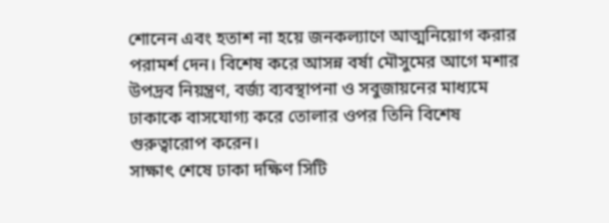শোনেন এবং হতাশ না হয়ে জনকল্যাণে আত্মনিয়োগ করার পরামর্শ দেন। বিশেষ করে আসন্ন বর্ষা মৌসুমের আগে মশার উপদ্রব নিয়ন্ত্রণ, বর্জ্য ব্যবস্থাপনা ও সবুজায়নের মাধ্যমে ঢাকাকে বাসযোগ্য করে তোলার ওপর তিনি বিশেষ গুরুত্বারোপ করেন।
সাক্ষাৎ শেষে ঢাকা দক্ষিণ সিটি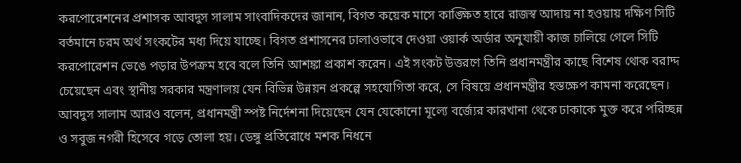করপোরেশনের প্রশাসক আবদুস সালাম সাংবাদিকদের জানান, বিগত কয়েক মাসে কাঙ্ক্ষিত হারে রাজস্ব আদায় না হওয়ায় দক্ষিণ সিটি বর্তমানে চরম অর্থ সংকটের মধ্য দিয়ে যাচ্ছে। বিগত প্রশাসনের ঢালাওভাবে দেওয়া ওয়ার্ক অর্ডার অনুযায়ী কাজ চালিয়ে গেলে সিটি করপোরেশন ভেঙে পড়ার উপক্রম হবে বলে তিনি আশঙ্কা প্রকাশ করেন। এই সংকট উত্তরণে তিনি প্রধানমন্ত্রীর কাছে বিশেষ থোক বরাদ্দ চেয়েছেন এবং স্থানীয় সরকার মন্ত্রণালয় যেন বিভিন্ন উন্নয়ন প্রকল্পে সহযোগিতা করে, সে বিষয়ে প্রধানমন্ত্রীর হস্তক্ষেপ কামনা করেছেন।
আবদুস সালাম আরও বলেন, প্রধানমন্ত্রী স্পষ্ট নির্দেশনা দিয়েছেন যেন যেকোনো মূল্যে বর্জ্যের কারখানা থেকে ঢাকাকে মুক্ত করে পরিচ্ছন্ন ও সবুজ নগরী হিসেবে গড়ে তোলা হয়। ডেঙ্গু প্রতিরোধে মশক নিধনে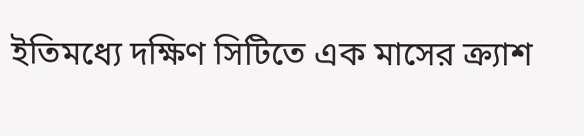ইতিমধ্যে দক্ষিণ সিটিতে এক মাসের ক্র্যাশ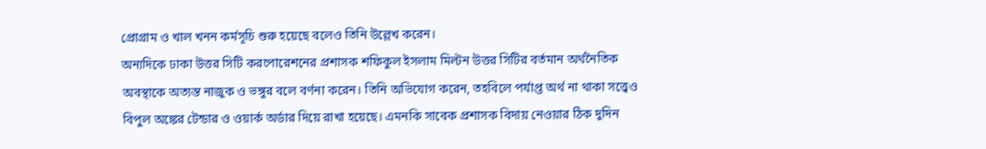প্রোগ্রাম ও খাল খনন কর্মসূচি শুরু হয়েছে বলেও তিনি উল্লেখ করেন।
অন্যদিকে ঢাকা উত্তর সিটি করপোরেশনের প্রশাসক শফিকুল ইসলাম মিল্টন উত্তর সিটির বর্তমান অর্থনৈতিক অবস্থাকে অত্যন্ত নাজুক ও ভঙ্গুর বলে বর্ণনা করেন। তিনি অভিযোগ করেন, তহবিলে পর্যাপ্ত অর্থ না থাকা সত্ত্বেও বিপুল অঙ্কের টেন্ডার ও ওয়ার্ক অর্ডার দিয়ে রাখা হয়েছে। এমনকি সাবেক প্রশাসক বিদায় নেওয়ার ঠিক দুদিন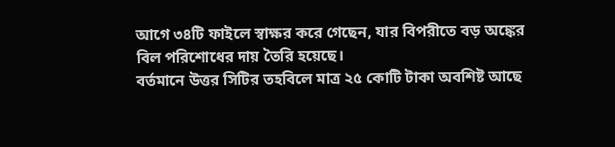আগে ৩৪টি ফাইলে স্বাক্ষর করে গেছেন, যার বিপরীতে বড় অঙ্কের বিল পরিশোধের দায় তৈরি হয়েছে।
বর্তমানে উত্তর সিটির তহবিলে মাত্র ২৫ কোটি টাকা অবশিষ্ট আছে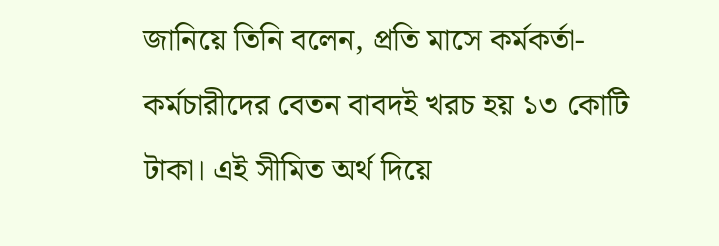জানিয়ে তিনি বলেন, প্রতি মাসে কর্মকর্তা-কর্মচারীদের বেতন বাবদই খরচ হয় ১৩ কোটি টাকা। এই সীমিত অর্থ দিয়ে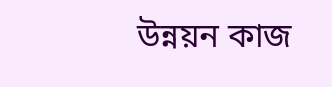উন্নয়ন কাজ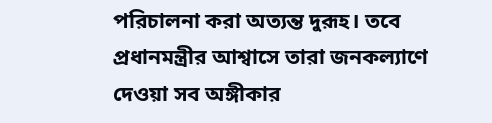পরিচালনা করা অত্যন্ত দুরূহ। তবে প্রধানমন্ত্রীর আশ্বাসে তারা জনকল্যাণে দেওয়া সব অঙ্গীকার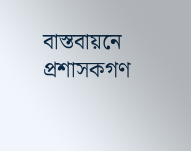বাস্তবায়নে প্রশাসকগণ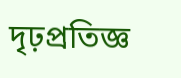দৃঢ়প্রতিজ্ঞ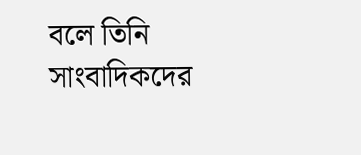বলে তিনি সাংবাদিকদের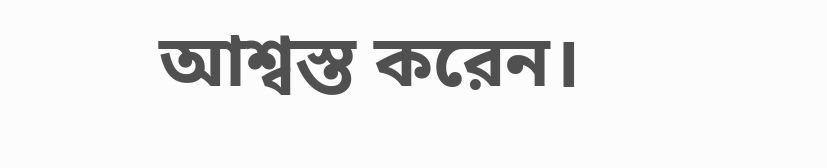আশ্বস্ত করেন।